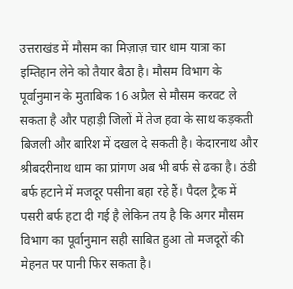उत्तराखंड में मौसम का मिज़ाज़ चार धाम यात्रा का इम्तिहान लेने को तैयार बैठा है। मौसम विभाग के पूर्वानुमान के मुताबिक 16 अप्रैल से मौसम करवट ले सकता है और पहाड़ी जिलों में तेज हवा के साथ कड़कती बिजली और बारिश में दखल दे सकती है। केदारनाथ और श्रीबदरीनाथ धाम का प्रांगण अब भी बर्फ से ढका है। ठंडी बर्फ हटाने में मजदूर पसीना बहा रहे हैं। पैदल ट्रैक में पसरी बर्फ हटा दी गई है लेकिन तय है कि अगर मौसम विभाग का पूर्वानुमान सही साबित हुआ तो मजदूरों की मेहनत पर पानी फिर सकता है।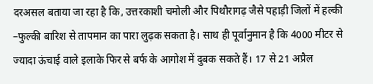दरअसल बताया जा रहा है कि, उत्तरकाशी चमोली और पिथौरागढ़ जैसे पहाड़ी जिलों में हल्की –फुल्की बारिश से तापमान का पारा लुढ़क सकता है। साथ ही पूर्वानुमान है कि 4000 मीटर से ज्यादा ऊंचाई वाले इलाके फिर से बर्फ के आगोश में दुबक सकते हैं। 17 से 21 अप्रैल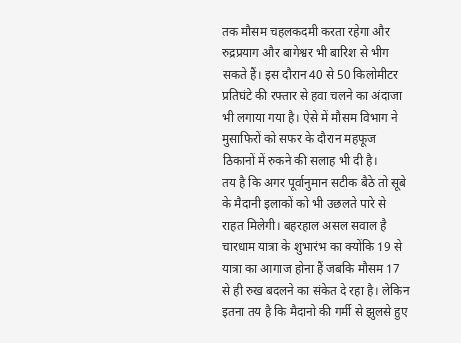तक मौसम चहलकदमी करता रहेगा और रुद्रप्रयाग और बागेश्वर भी बारिश से भीग सकते हैं। इस दौरान 40 से 50 किलोमीटर प्रतिघंटे की रफ्तार से हवा चलने का अंदाजा भी लगाया गया है। ऐसे में मौसम विभाग ने मुसाफिरों को सफर के दौरान महफूज ठिकानों में रुकने की सलाह भी दी है।
तय है कि अगर पूर्वानुमान सटीक बैठे तो सूबे के मैदानी इलाकों को भी उछलते पारे से राहत मिलेगी। बहरहाल असल सवाल है चारधाम यात्रा के शुभारंभ का क्योंकि 19 से यात्रा का आगाज होना हैं जबकि मौसम 17 से ही रुख बदलने का संकेत दे रहा है। लेकिन इतना तय है कि मैदानो की गर्मी से झुलसे हुए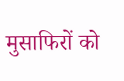मुसाफिरों को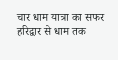चार धाम यात्रा का सफर हरिद्वार से धाम तक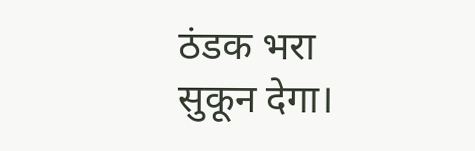ठंडक भरा सुकून देगा।